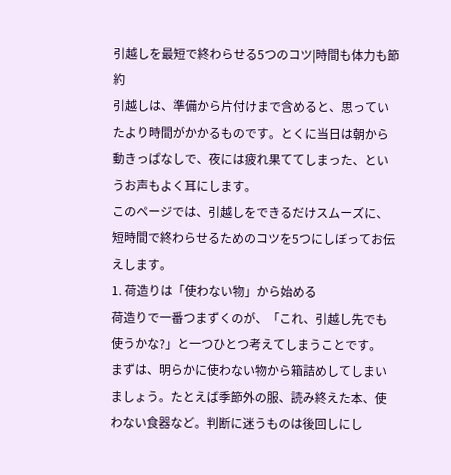引越しを最短で終わらせる5つのコツ|時間も体力も節約
引越しは、準備から片付けまで含めると、思っていたより時間がかかるものです。とくに当日は朝から動きっぱなしで、夜には疲れ果ててしまった、というお声もよく耳にします。
このページでは、引越しをできるだけスムーズに、短時間で終わらせるためのコツを5つにしぼってお伝えします。
1. 荷造りは「使わない物」から始める
荷造りで一番つまずくのが、「これ、引越し先でも使うかな?」と一つひとつ考えてしまうことです。
まずは、明らかに使わない物から箱詰めしてしまいましょう。たとえば季節外の服、読み終えた本、使わない食器など。判断に迷うものは後回しにし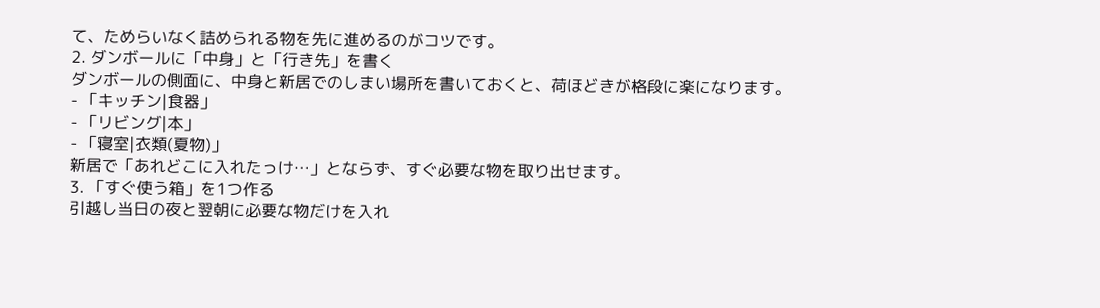て、ためらいなく詰められる物を先に進めるのがコツです。
2. ダンボールに「中身」と「行き先」を書く
ダンボールの側面に、中身と新居でのしまい場所を書いておくと、荷ほどきが格段に楽になります。
- 「キッチン|食器」
- 「リビング|本」
- 「寝室|衣類(夏物)」
新居で「あれどこに入れたっけ…」とならず、すぐ必要な物を取り出せます。
3. 「すぐ使う箱」を1つ作る
引越し当日の夜と翌朝に必要な物だけを入れ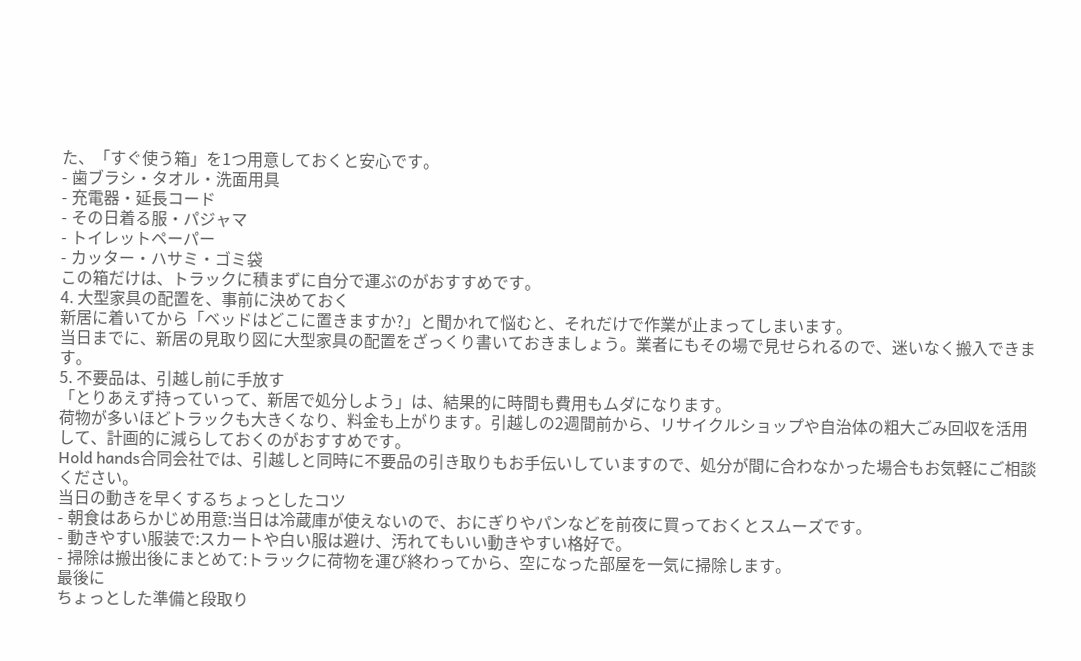た、「すぐ使う箱」を1つ用意しておくと安心です。
- 歯ブラシ・タオル・洗面用具
- 充電器・延長コード
- その日着る服・パジャマ
- トイレットペーパー
- カッター・ハサミ・ゴミ袋
この箱だけは、トラックに積まずに自分で運ぶのがおすすめです。
4. 大型家具の配置を、事前に決めておく
新居に着いてから「ベッドはどこに置きますか?」と聞かれて悩むと、それだけで作業が止まってしまいます。
当日までに、新居の見取り図に大型家具の配置をざっくり書いておきましょう。業者にもその場で見せられるので、迷いなく搬入できます。
5. 不要品は、引越し前に手放す
「とりあえず持っていって、新居で処分しよう」は、結果的に時間も費用もムダになります。
荷物が多いほどトラックも大きくなり、料金も上がります。引越しの2週間前から、リサイクルショップや自治体の粗大ごみ回収を活用して、計画的に減らしておくのがおすすめです。
Hold hands合同会社では、引越しと同時に不要品の引き取りもお手伝いしていますので、処分が間に合わなかった場合もお気軽にご相談ください。
当日の動きを早くするちょっとしたコツ
- 朝食はあらかじめ用意:当日は冷蔵庫が使えないので、おにぎりやパンなどを前夜に買っておくとスムーズです。
- 動きやすい服装で:スカートや白い服は避け、汚れてもいい動きやすい格好で。
- 掃除は搬出後にまとめて:トラックに荷物を運び終わってから、空になった部屋を一気に掃除します。
最後に
ちょっとした準備と段取り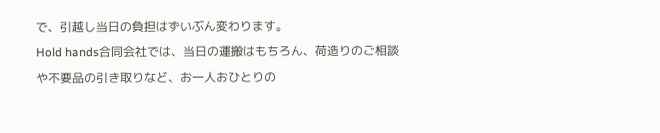で、引越し当日の負担はずいぶん変わります。
Hold hands合同会社では、当日の運搬はもちろん、荷造りのご相談や不要品の引き取りなど、お一人おひとりの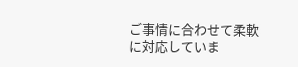ご事情に合わせて柔軟に対応していま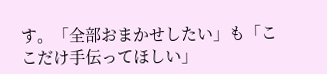す。「全部おまかせしたい」も「ここだけ手伝ってほしい」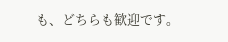も、どちらも歓迎です。